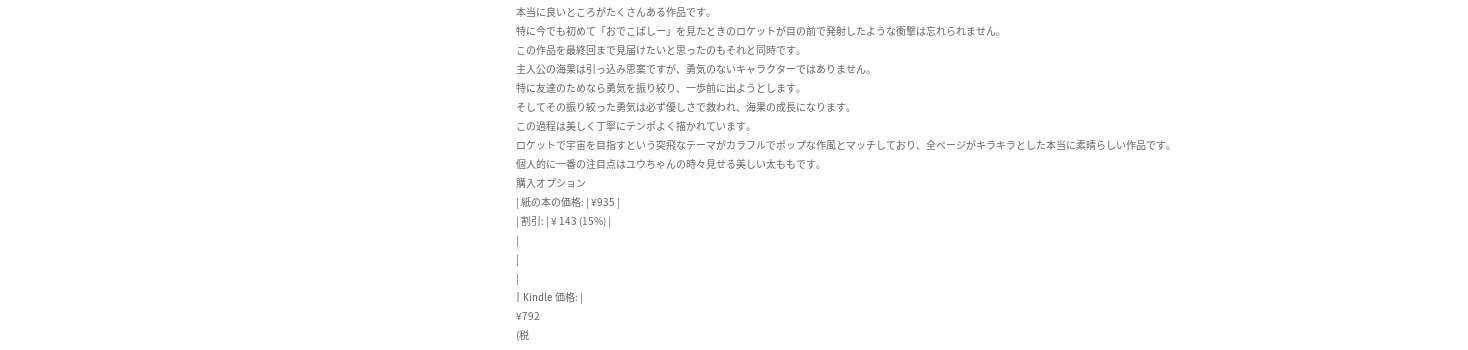本当に良いところがたくさんある作品です。
特に今でも初めて「おでこぱしー」を見たときのロケットが目の前で発射したような衝撃は忘れられません。
この作品を最終回まで見届けたいと思ったのもそれと同時です。
主人公の海果は引っ込み思案ですが、勇気のないキャラクターではありません。
特に友達のためなら勇気を振り絞り、一歩前に出ようとします。
そしてその振り絞った勇気は必ず優しさで救われ、海果の成長になります。
この過程は美しく丁寧にテンポよく描かれています。
ロケットで宇宙を目指すという突飛なテーマがカラフルでポップな作風とマッチしており、全ページがキラキラとした本当に素晴らしい作品です。
個人的に一番の注目点はユウちゃんの時々見せる美しい太ももです。
購入オプション
| 紙の本の価格: | ¥935 |
| 割引: | ¥ 143 (15%) |
|
|
|
| Kindle 価格: |
¥792
(税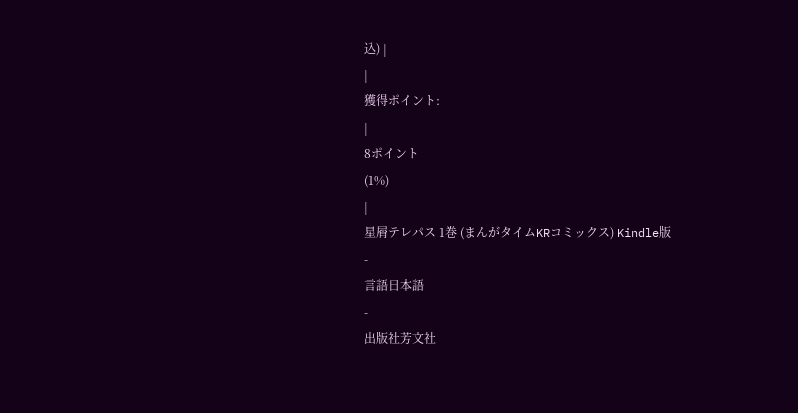込) |
|
獲得ポイント:
|
8ポイント
(1%)
|
星屑テレパス 1巻 (まんがタイムKRコミックス) Kindle版
-
言語日本語
-
出版社芳文社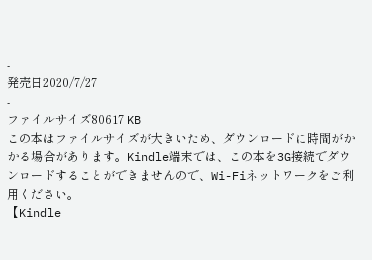-
発売日2020/7/27
-
ファイルサイズ80617 KB
この本はファイルサイズが大きいため、ダウンロードに時間がかかる場合があります。Kindle端末では、この本を3G接続でダウンロードすることができませんので、Wi-Fiネットワークをご利用ください。
【Kindle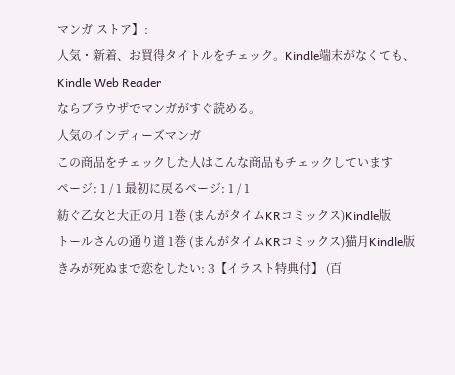マンガ ストア】:
人気・新着、お買得タイトルをチェック。Kindle端末がなくても、
Kindle Web Reader
ならブラウザでマンガがすぐ読める。
人気のインディーズマンガ
この商品をチェックした人はこんな商品もチェックしています
ページ: 1 / 1 最初に戻るページ: 1 / 1
紡ぐ乙女と大正の月 1巻 (まんがタイムKRコミックス)Kindle版
トールさんの通り道 1巻 (まんがタイムKRコミックス)猫月Kindle版
きみが死ぬまで恋をしたい: 3【イラスト特典付】 (百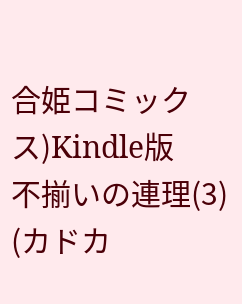合姫コミックス)Kindle版
不揃いの連理(3) (カドカ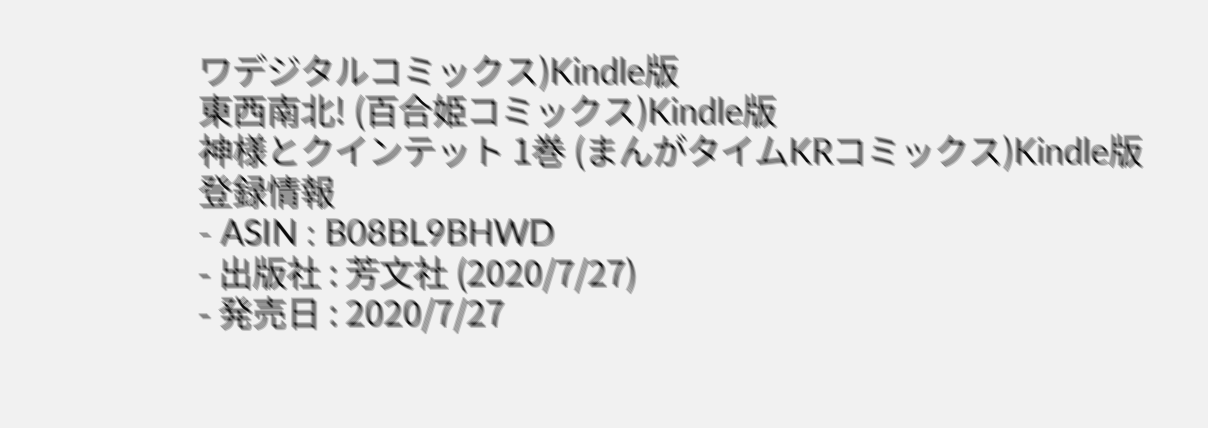ワデジタルコミックス)Kindle版
東西南北! (百合姫コミックス)Kindle版
神様とクインテット 1巻 (まんがタイムKRコミックス)Kindle版
登録情報
- ASIN : B08BL9BHWD
- 出版社 : 芳文社 (2020/7/27)
- 発売日 : 2020/7/27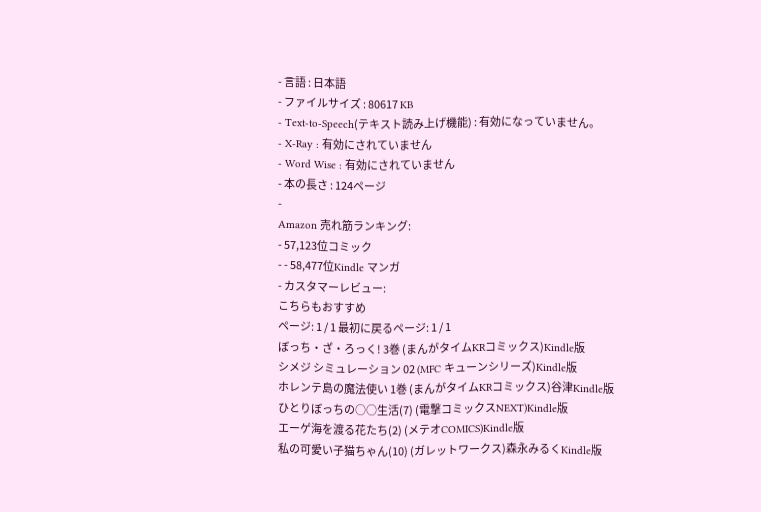- 言語 : 日本語
- ファイルサイズ : 80617 KB
- Text-to-Speech(テキスト読み上げ機能) : 有効になっていません。
- X-Ray : 有効にされていません
- Word Wise : 有効にされていません
- 本の長さ : 124ページ
-
Amazon 売れ筋ランキング:
- 57,123位コミック
- - 58,477位Kindle マンガ
- カスタマーレビュー:
こちらもおすすめ
ページ: 1 / 1 最初に戻るページ: 1 / 1
ぼっち・ざ・ろっく! 3巻 (まんがタイムKRコミックス)Kindle版
シメジ シミュレーション 02 (MFC キューンシリーズ)Kindle版
ホレンテ島の魔法使い 1巻 (まんがタイムKRコミックス)谷津Kindle版
ひとりぼっちの○○生活(7) (電撃コミックスNEXT)Kindle版
エーゲ海を渡る花たち(2) (メテオCOMICS)Kindle版
私の可愛い子猫ちゃん(10) (ガレットワークス)森永みるくKindle版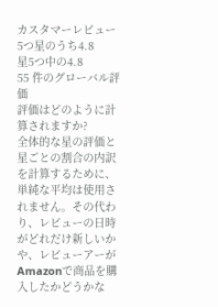カスタマーレビュー
5つ星のうち4.8
星5つ中の4.8
55 件のグローバル評価
評価はどのように計算されますか?
全体的な星の評価と星ごとの割合の内訳を計算するために、単純な平均は使用されません。その代わり、レビューの日時がどれだけ新しいかや、レビューアーがAmazonで商品を購入したかどうかな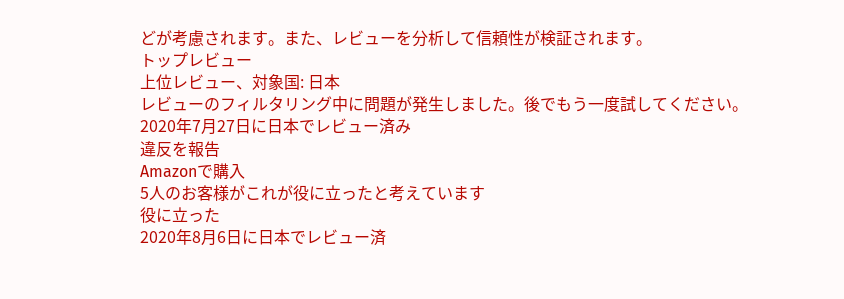どが考慮されます。また、レビューを分析して信頼性が検証されます。
トップレビュー
上位レビュー、対象国: 日本
レビューのフィルタリング中に問題が発生しました。後でもう一度試してください。
2020年7月27日に日本でレビュー済み
違反を報告
Amazonで購入
5人のお客様がこれが役に立ったと考えています
役に立った
2020年8月6日に日本でレビュー済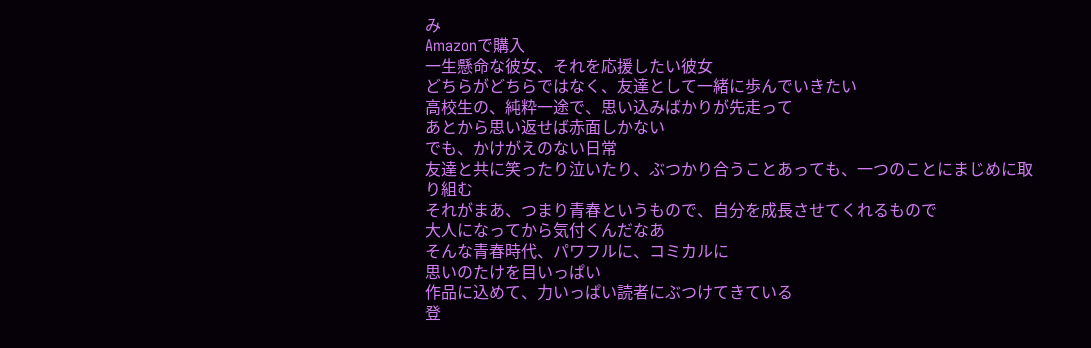み
Amazonで購入
一生懸命な彼女、それを応援したい彼女
どちらがどちらではなく、友達として一緒に歩んでいきたい
高校生の、純粋一途で、思い込みばかりが先走って
あとから思い返せば赤面しかない
でも、かけがえのない日常
友達と共に笑ったり泣いたり、ぶつかり合うことあっても、一つのことにまじめに取り組む
それがまあ、つまり青春というもので、自分を成長させてくれるもので
大人になってから気付くんだなあ
そんな青春時代、パワフルに、コミカルに
思いのたけを目いっぱい
作品に込めて、力いっぱい読者にぶつけてきている
登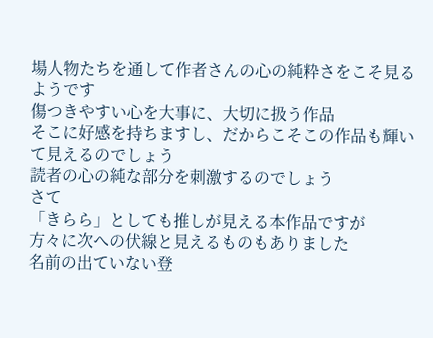場人物たちを通して作者さんの心の純粋さをこそ見るようです
傷つきやすい心を大事に、大切に扱う作品
そこに好感を持ちますし、だからこそこの作品も輝いて見えるのでしょう
読者の心の純な部分を刺激するのでしょう
さて
「きらら」としても推しが見える本作品ですが
方々に次への伏線と見えるものもありました
名前の出ていない登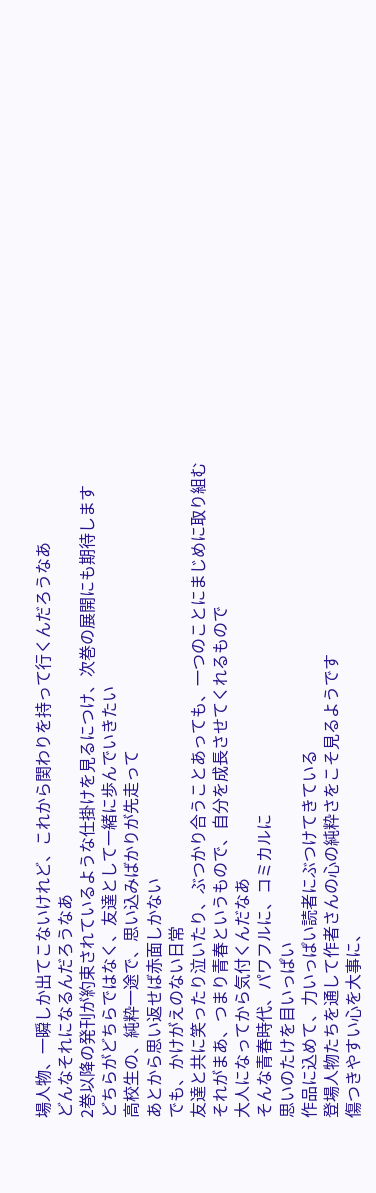場人物、一瞬しか出てこないけれど、これから関わりを持って行くんだろうなあ
どんなそれになるんだろうなあ
2巻以降の発刊が約束されているような仕掛けを見るにつけ、次巻の展開にも期待します
どちらがどちらではなく、友達として一緒に歩んでいきたい
高校生の、純粋一途で、思い込みばかりが先走って
あとから思い返せば赤面しかない
でも、かけがえのない日常
友達と共に笑ったり泣いたり、ぶつかり合うことあっても、一つのことにまじめに取り組む
それがまあ、つまり青春というもので、自分を成長させてくれるもので
大人になってから気付くんだなあ
そんな青春時代、パワフルに、コミカルに
思いのたけを目いっぱい
作品に込めて、力いっぱい読者にぶつけてきている
登場人物たちを通して作者さんの心の純粋さをこそ見るようです
傷つきやすい心を大事に、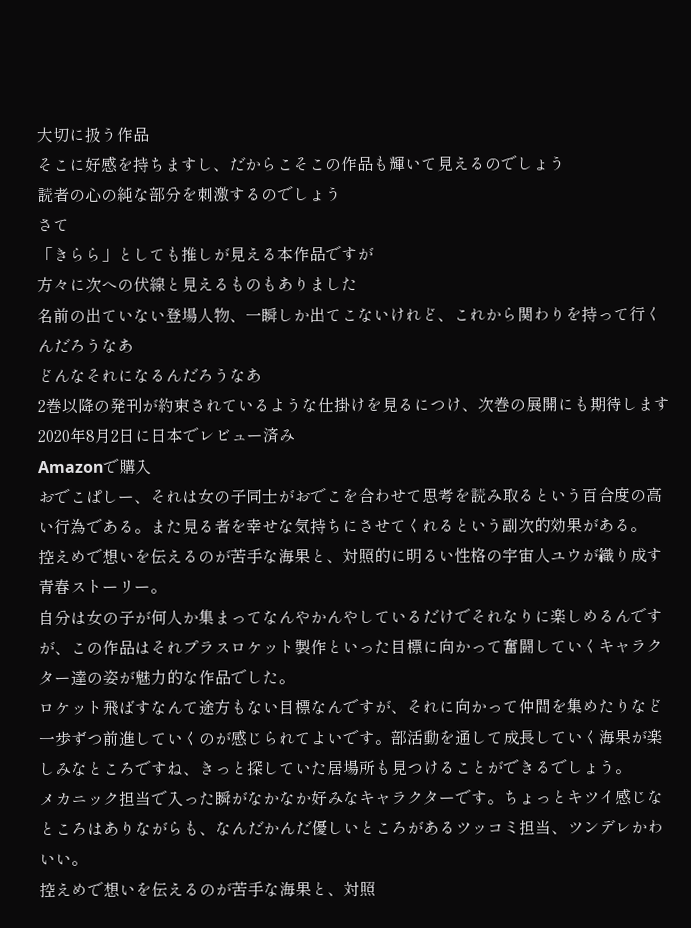大切に扱う作品
そこに好感を持ちますし、だからこそこの作品も輝いて見えるのでしょう
読者の心の純な部分を刺激するのでしょう
さて
「きらら」としても推しが見える本作品ですが
方々に次への伏線と見えるものもありました
名前の出ていない登場人物、一瞬しか出てこないけれど、これから関わりを持って行くんだろうなあ
どんなそれになるんだろうなあ
2巻以降の発刊が約束されているような仕掛けを見るにつけ、次巻の展開にも期待します
2020年8月2日に日本でレビュー済み
Amazonで購入
おでこぱしー、それは女の子同士がおでこを合わせて思考を読み取るという百合度の高い行為である。また見る者を幸せな気持ちにさせてくれるという副次的効果がある。
控えめで想いを伝えるのが苦手な海果と、対照的に明るい性格の宇宙人ユウが織り成す青春ストーリー。
自分は女の子が何人か集まってなんやかんやしているだけでそれなりに楽しめるんですが、この作品はそれプラスロケット製作といった目標に向かって奮闘していくキャラクター達の姿が魅力的な作品でした。
ロケット飛ばすなんて途方もない目標なんですが、それに向かって仲間を集めたりなど一歩ずつ前進していくのが感じられてよいです。部活動を通して成長していく海果が楽しみなところですね、きっと探していた居場所も見つけることができるでしょう。
メカニック担当で入った瞬がなかなか好みなキャラクターです。ちょっとキツイ感じなところはありながらも、なんだかんだ優しいところがあるツッコミ担当、ツンデレかわいい。
控えめで想いを伝えるのが苦手な海果と、対照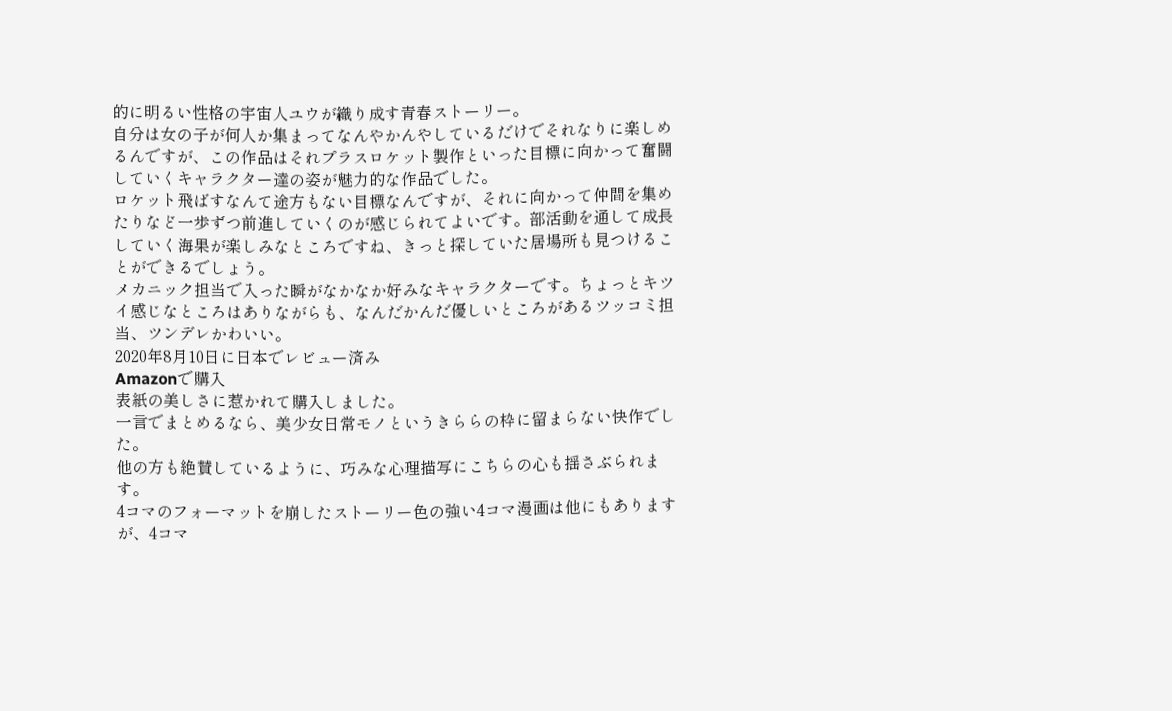的に明るい性格の宇宙人ユウが織り成す青春ストーリー。
自分は女の子が何人か集まってなんやかんやしているだけでそれなりに楽しめるんですが、この作品はそれプラスロケット製作といった目標に向かって奮闘していくキャラクター達の姿が魅力的な作品でした。
ロケット飛ばすなんて途方もない目標なんですが、それに向かって仲間を集めたりなど一歩ずつ前進していくのが感じられてよいです。部活動を通して成長していく海果が楽しみなところですね、きっと探していた居場所も見つけることができるでしょう。
メカニック担当で入った瞬がなかなか好みなキャラクターです。ちょっとキツイ感じなところはありながらも、なんだかんだ優しいところがあるツッコミ担当、ツンデレかわいい。
2020年8月10日に日本でレビュー済み
Amazonで購入
表紙の美しさに惹かれて購入しました。
一言でまとめるなら、美少女日常モノというきららの枠に留まらない快作でした。
他の方も絶賛しているように、巧みな心理描写にこちらの心も揺さぶられます。
4コマのフォーマットを崩したストーリー色の強い4コマ漫画は他にもありますが、4コマ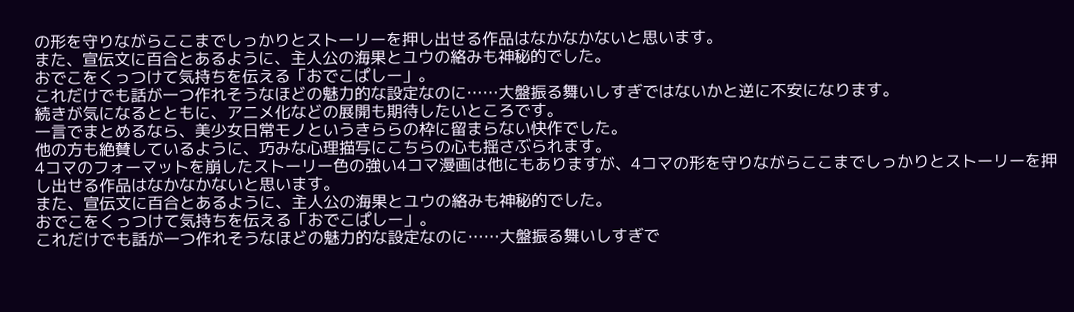の形を守りながらここまでしっかりとストーリーを押し出せる作品はなかなかないと思います。
また、宣伝文に百合とあるように、主人公の海果とユウの絡みも神秘的でした。
おでこをくっつけて気持ちを伝える「おでこぱしー」。
これだけでも話が一つ作れそうなほどの魅力的な設定なのに……大盤振る舞いしすぎではないかと逆に不安になります。
続きが気になるとともに、アニメ化などの展開も期待したいところです。
一言でまとめるなら、美少女日常モノというきららの枠に留まらない快作でした。
他の方も絶賛しているように、巧みな心理描写にこちらの心も揺さぶられます。
4コマのフォーマットを崩したストーリー色の強い4コマ漫画は他にもありますが、4コマの形を守りながらここまでしっかりとストーリーを押し出せる作品はなかなかないと思います。
また、宣伝文に百合とあるように、主人公の海果とユウの絡みも神秘的でした。
おでこをくっつけて気持ちを伝える「おでこぱしー」。
これだけでも話が一つ作れそうなほどの魅力的な設定なのに……大盤振る舞いしすぎで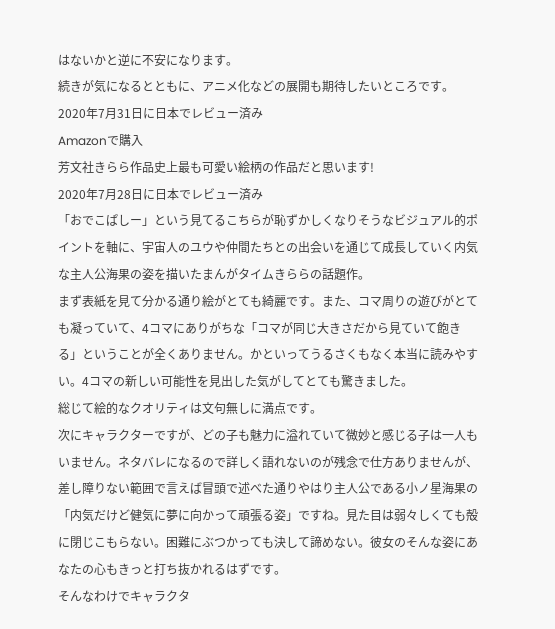はないかと逆に不安になります。
続きが気になるとともに、アニメ化などの展開も期待したいところです。
2020年7月31日に日本でレビュー済み
Amazonで購入
芳文社きらら作品史上最も可愛い絵柄の作品だと思います!
2020年7月28日に日本でレビュー済み
「おでこぱしー」という見てるこちらが恥ずかしくなりそうなビジュアル的ポイントを軸に、宇宙人のユウや仲間たちとの出会いを通じて成長していく内気な主人公海果の姿を描いたまんがタイムきららの話題作。
まず表紙を見て分かる通り絵がとても綺麗です。また、コマ周りの遊びがとても凝っていて、4コマにありがちな「コマが同じ大きさだから見ていて飽きる」ということが全くありません。かといってうるさくもなく本当に読みやすい。4コマの新しい可能性を見出した気がしてとても驚きました。
総じて絵的なクオリティは文句無しに満点です。
次にキャラクターですが、どの子も魅力に溢れていて微妙と感じる子は一人もいません。ネタバレになるので詳しく語れないのが残念で仕方ありませんが、差し障りない範囲で言えば冒頭で述べた通りやはり主人公である小ノ星海果の「内気だけど健気に夢に向かって頑張る姿」ですね。見た目は弱々しくても殻に閉じこもらない。困難にぶつかっても決して諦めない。彼女のそんな姿にあなたの心もきっと打ち抜かれるはずです。
そんなわけでキャラクタ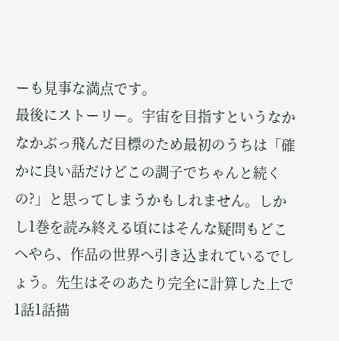ーも見事な満点です。
最後にストーリー。宇宙を目指すというなかなかぶっ飛んだ目標のため最初のうちは「確かに良い話だけどこの調子でちゃんと続くの?」と思ってしまうかもしれません。しかし1巻を読み終える頃にはそんな疑問もどこへやら、作品の世界へ引き込まれているでしょう。先生はそのあたり完全に計算した上で1話1話描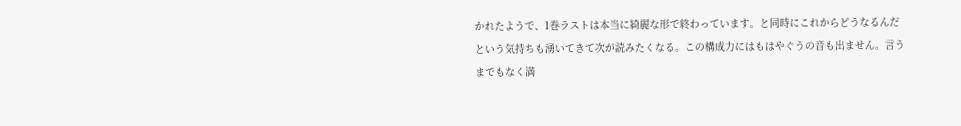かれたようで、1巻ラストは本当に綺麗な形で終わっています。と同時にこれからどうなるんだという気持ちも湧いてきて次が読みたくなる。この構成力にはもはやぐうの音も出ません。言うまでもなく満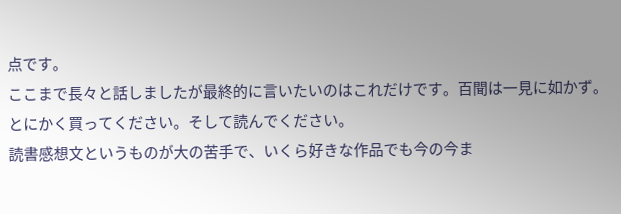点です。
ここまで長々と話しましたが最終的に言いたいのはこれだけです。百聞は一見に如かず。とにかく買ってください。そして読んでください。
読書感想文というものが大の苦手で、いくら好きな作品でも今の今ま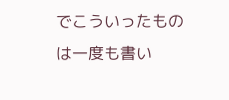でこういったものは一度も書い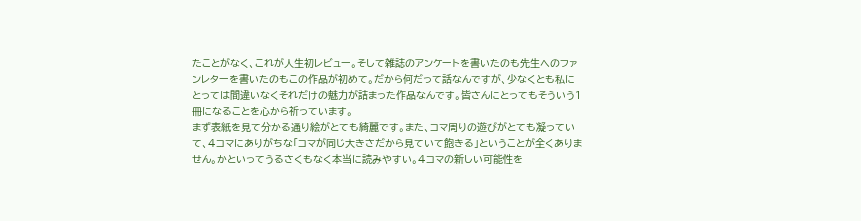たことがなく、これが人生初レビュー。そして雑誌のアンケートを書いたのも先生へのファンレターを書いたのもこの作品が初めて。だから何だって話なんですが、少なくとも私にとっては間違いなくそれだけの魅力が詰まった作品なんです。皆さんにとってもそういう1冊になることを心から祈っています。
まず表紙を見て分かる通り絵がとても綺麗です。また、コマ周りの遊びがとても凝っていて、4コマにありがちな「コマが同じ大きさだから見ていて飽きる」ということが全くありません。かといってうるさくもなく本当に読みやすい。4コマの新しい可能性を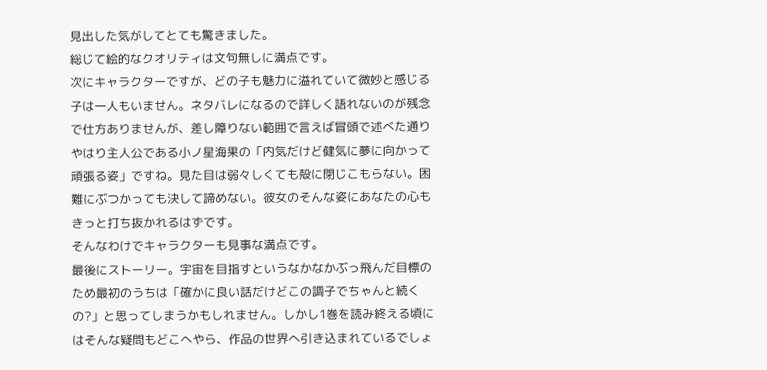見出した気がしてとても驚きました。
総じて絵的なクオリティは文句無しに満点です。
次にキャラクターですが、どの子も魅力に溢れていて微妙と感じる子は一人もいません。ネタバレになるので詳しく語れないのが残念で仕方ありませんが、差し障りない範囲で言えば冒頭で述べた通りやはり主人公である小ノ星海果の「内気だけど健気に夢に向かって頑張る姿」ですね。見た目は弱々しくても殻に閉じこもらない。困難にぶつかっても決して諦めない。彼女のそんな姿にあなたの心もきっと打ち抜かれるはずです。
そんなわけでキャラクターも見事な満点です。
最後にストーリー。宇宙を目指すというなかなかぶっ飛んだ目標のため最初のうちは「確かに良い話だけどこの調子でちゃんと続くの?」と思ってしまうかもしれません。しかし1巻を読み終える頃にはそんな疑問もどこへやら、作品の世界へ引き込まれているでしょ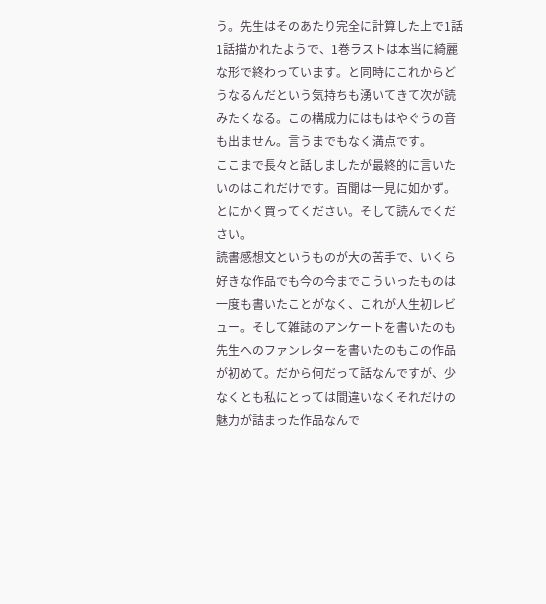う。先生はそのあたり完全に計算した上で1話1話描かれたようで、1巻ラストは本当に綺麗な形で終わっています。と同時にこれからどうなるんだという気持ちも湧いてきて次が読みたくなる。この構成力にはもはやぐうの音も出ません。言うまでもなく満点です。
ここまで長々と話しましたが最終的に言いたいのはこれだけです。百聞は一見に如かず。とにかく買ってください。そして読んでください。
読書感想文というものが大の苦手で、いくら好きな作品でも今の今までこういったものは一度も書いたことがなく、これが人生初レビュー。そして雑誌のアンケートを書いたのも先生へのファンレターを書いたのもこの作品が初めて。だから何だって話なんですが、少なくとも私にとっては間違いなくそれだけの魅力が詰まった作品なんで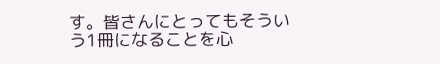す。皆さんにとってもそういう1冊になることを心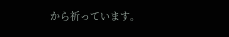から祈っています。